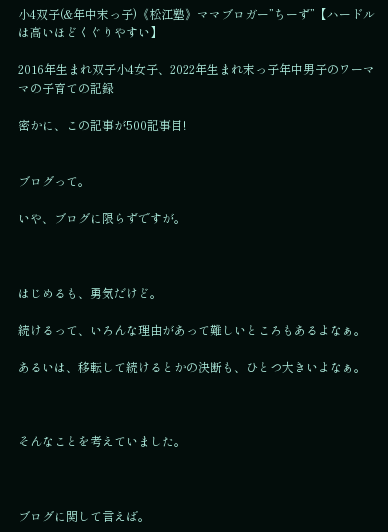小4双子(&年中末っ子)《松江塾》ママブロガー”ちーず”【ハードルは高いほどくぐりやすい】

2016年生まれ双子小4女子、2022年生まれ末っ子年中男子のワーママの子育ての記録

密かに、この記事が500記事目!


ブログって。

いや、ブログに限らずですが。



はじめるも、勇気だけど。

続けるって、いろんな理由があって難しいところもあるよなぁ。

あるいは、移転して続けるとかの決断も、ひとつ大きいよなぁ。



そんなことを考えていました。



ブログに関して言えば。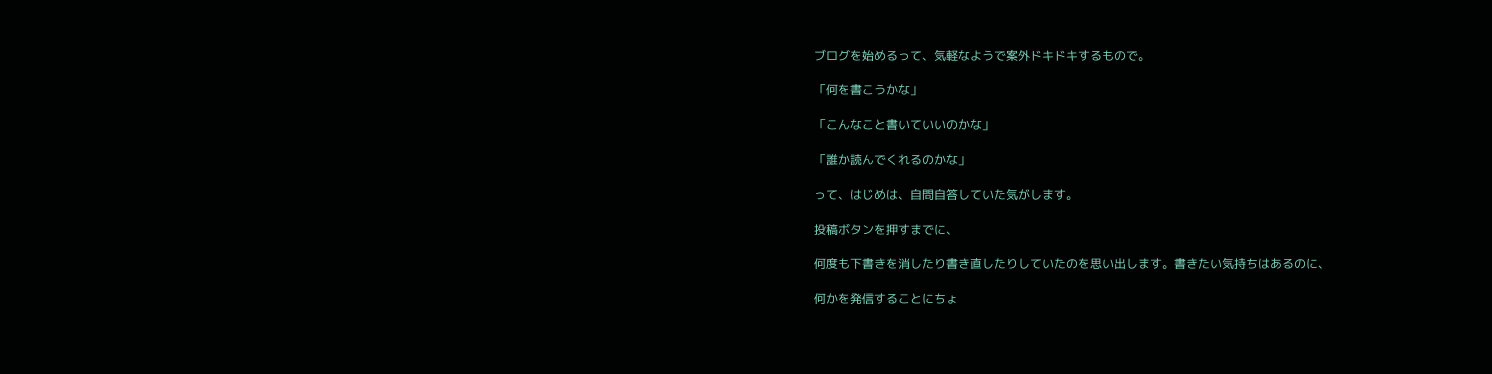ブログを始めるって、気軽なようで案外ドキドキするもので。

「何を書こうかな」

「こんなこと書いていいのかな」

「誰か読んでくれるのかな」

って、はじめは、自問自答していた気がします。

投稿ボタンを押すまでに、

何度も下書きを消したり書き直したりしていたのを思い出します。書きたい気持ちはあるのに、

何かを発信することにちょ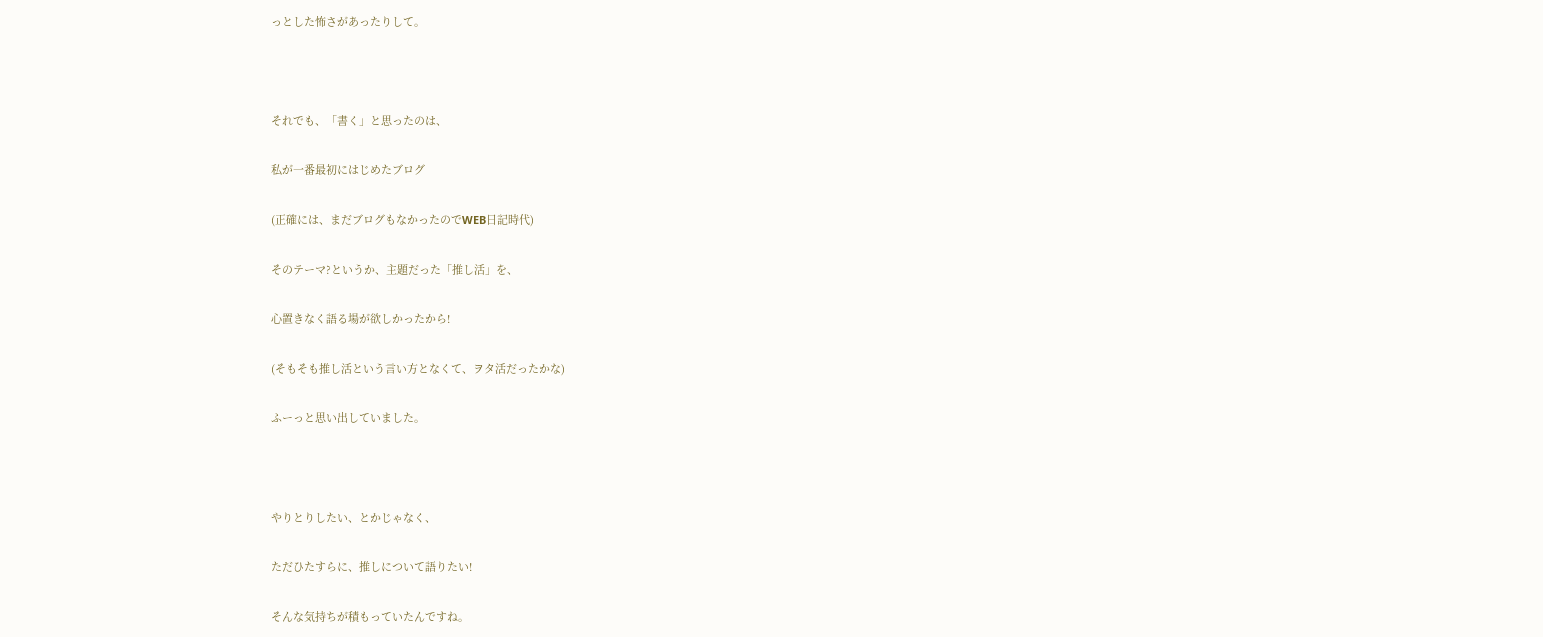っとした怖さがあったりして。



それでも、「書く」と思ったのは、

私が一番最初にはじめたブログ

(正確には、まだブログもなかったのでWEB日記時代)

そのテーマ?というか、主題だった「推し活」を、

心置きなく語る場が欲しかったから!

(そもそも推し活という言い方となくて、ヲタ活だったかな)

ふーっと思い出していました。



やりとりしたい、とかじゃなく、

ただひたすらに、推しについて語りたい!

そんな気持ちが積もっていたんですね。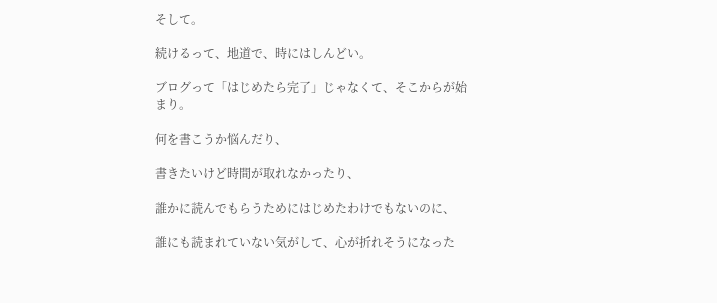そして。

続けるって、地道で、時にはしんどい。

ブログって「はじめたら完了」じゃなくて、そこからが始まり。

何を書こうか悩んだり、

書きたいけど時間が取れなかったり、

誰かに読んでもらうためにはじめたわけでもないのに、

誰にも読まれていない気がして、心が折れそうになった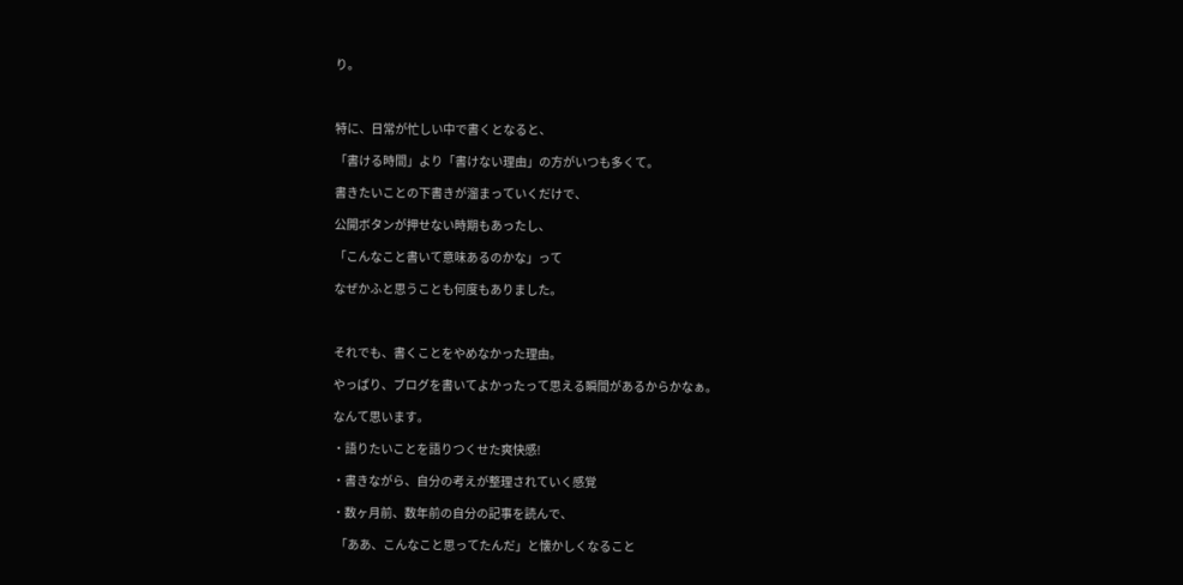り。



特に、日常が忙しい中で書くとなると、

「書ける時間」より「書けない理由」の方がいつも多くて。

書きたいことの下書きが溜まっていくだけで、

公開ボタンが押せない時期もあったし、

「こんなこと書いて意味あるのかな」って

なぜかふと思うことも何度もありました。



それでも、書くことをやめなかった理由。

やっぱり、ブログを書いてよかったって思える瞬間があるからかなぁ。

なんて思います。

・語りたいことを語りつくせた爽快感!

・書きながら、自分の考えが整理されていく感覚

・数ヶ月前、数年前の自分の記事を読んで、

 「ああ、こんなこと思ってたんだ」と懐かしくなること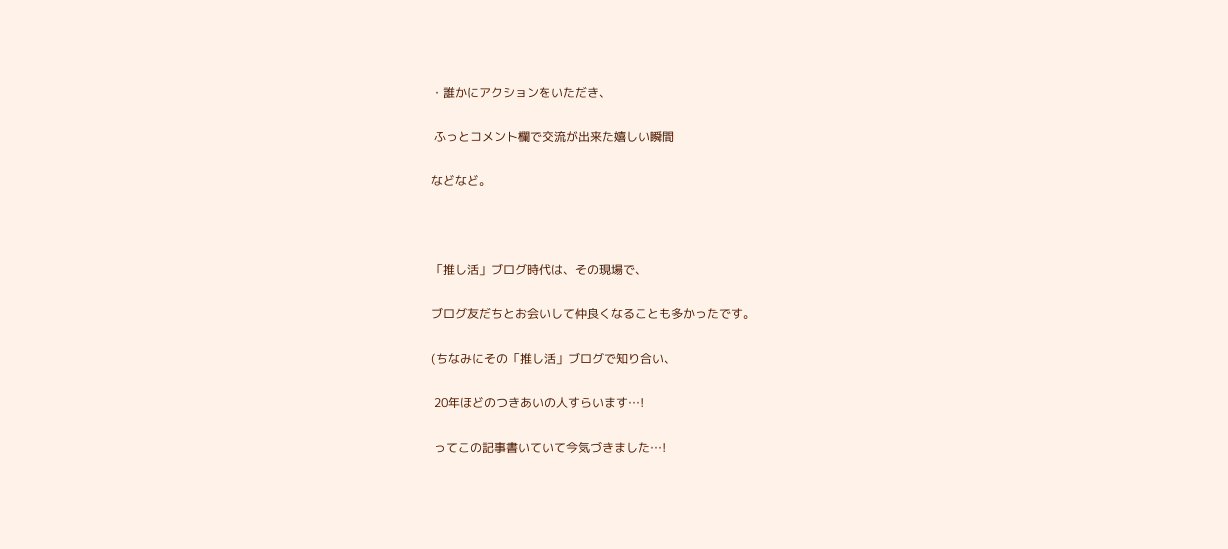・誰かにアクションをいただき、

 ふっとコメント欄で交流が出来た嬉しい瞬間

などなど。



「推し活」ブログ時代は、その現場で、

ブログ友だちとお会いして仲良くなることも多かったです。

(ちなみにその「推し活」ブログで知り合い、

 20年ほどのつきあいの人すらいます…!

 ってこの記事書いていて今気づきました…!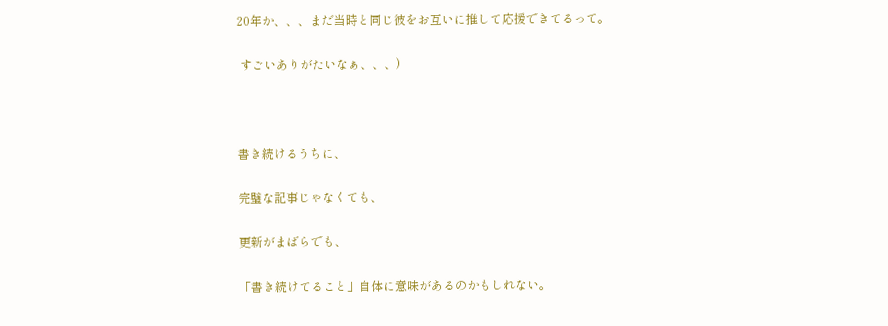20年か、、、まだ当時と同じ彼をお互いに推して応援できてるって。

 すごいありがたいなぁ、、、)



書き続けるうちに、

完璧な記事じゃなくても、

更新がまばらでも、

「書き続けてること」自体に意味があるのかもしれない。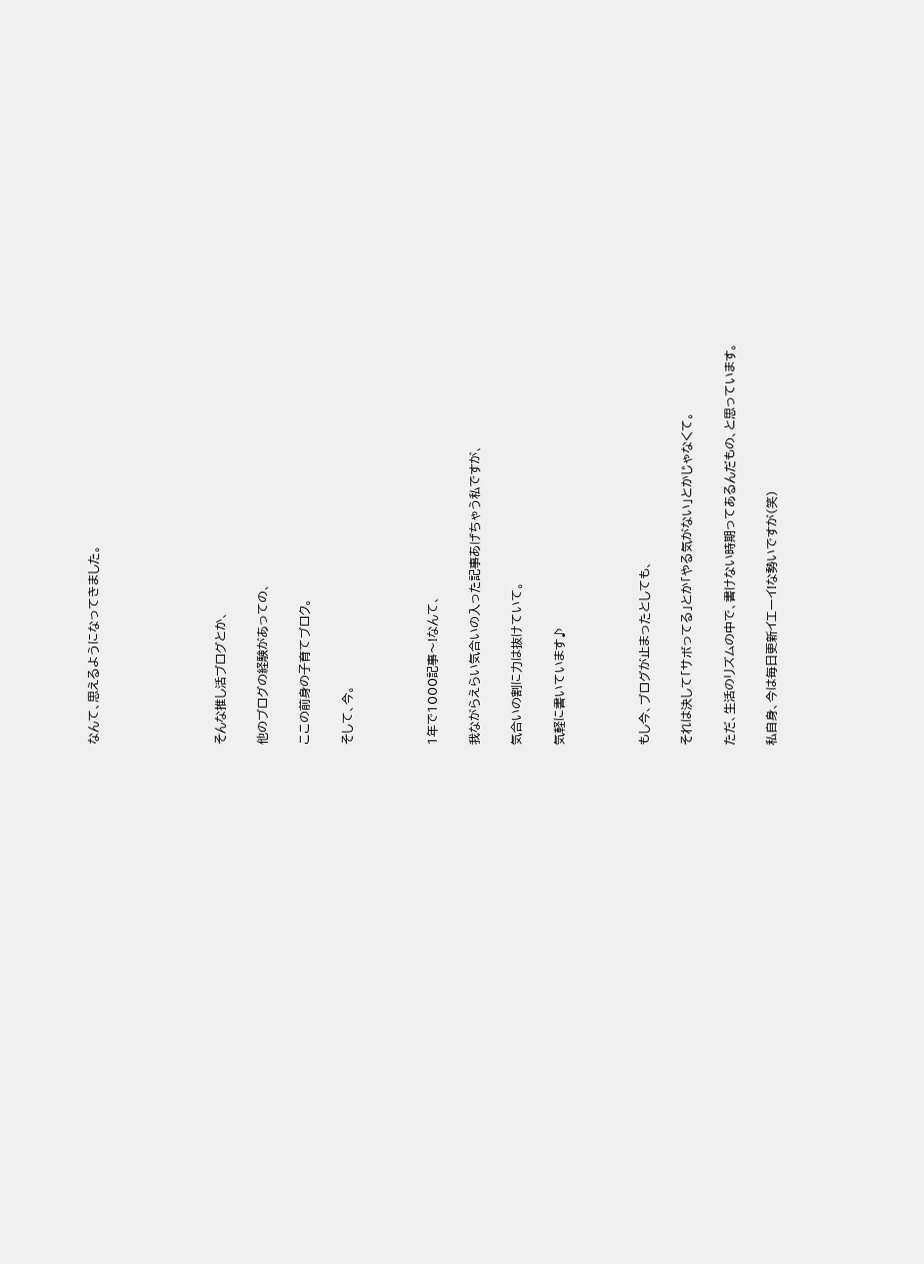なんて、思えるようになってきました。





そんな推し活ブログとか、

他のブログの経験があっての、

ここの前身の子育てブロク。

そして、今。



1年で1000記事〜!なんて、

我ながらえらい気合いの入った記事あげちゃう私ですが、

気合いの割に力は抜けていて。

気軽に書いています♪



もし今、ブログが止まったとしても、

それは決して「サボってる」とか「やる気がない」とかじゃなくて。

ただ、生活のリズムの中で、書けない時期ってあるんだもの、と思っています。

私自身、今は毎日更新イエーイ!な勢いですが(笑)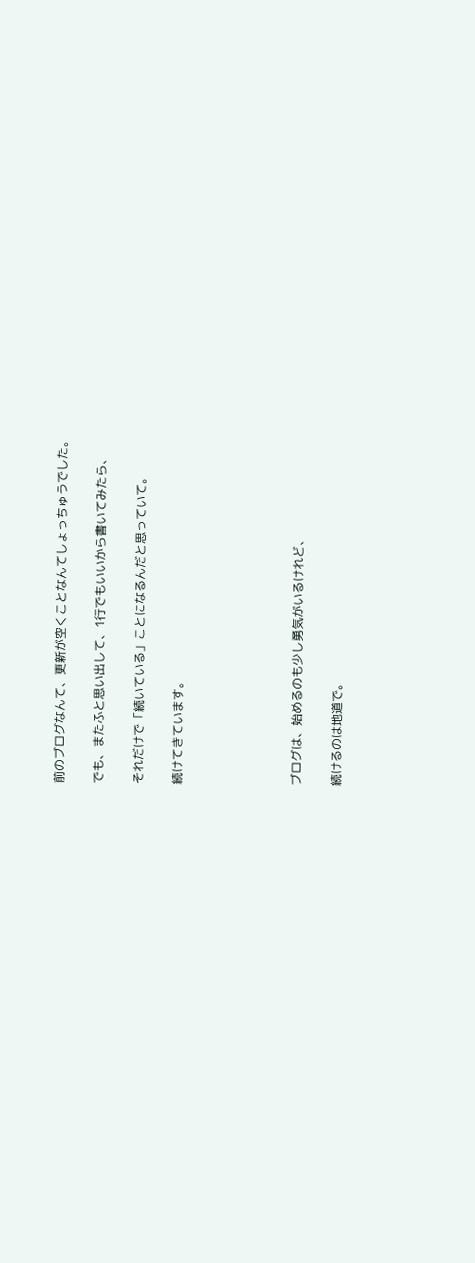前のブログなんて、更新が空くことなんてしょっちゅうでした。

でも、またふと思い出して、1行でもいいから書いてみたら、

それだけで「続いている」ことになるんだと思っていて。

続けてきています。





ブログは、始めるのも少し勇気がいるけれど、

続けるのは地道で。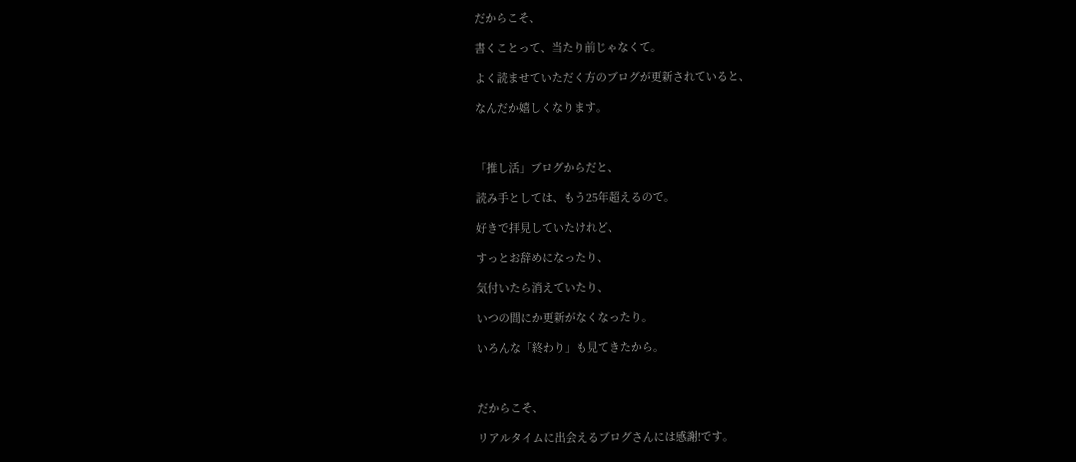だからこそ、

書くことって、当たり前じゃなくて。

よく読ませていただく方のブログが更新されていると、

なんだか嬉しくなります。



「推し活」ブログからだと、

読み手としては、もう25年超えるので。

好きで拝見していたけれど、

すっとお辞めになったり、

気付いたら消えていたり、

いつの間にか更新がなくなったり。

いろんな「終わり」も見てきたから。



だからこそ、

リアルタイムに出会えるブログさんには感謝!です。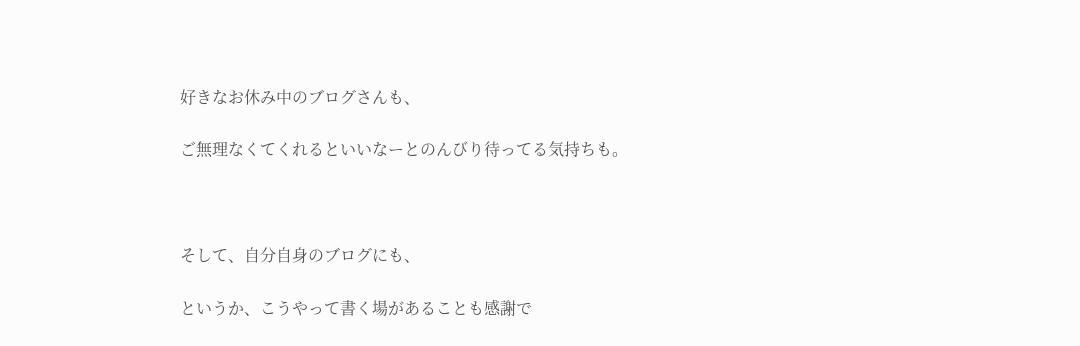好きなお休み中のブログさんも、

ご無理なくてくれるといいなーとのんびり待ってる気持ちも。



そして、自分自身のブログにも、

というか、こうやって書く場があることも感謝で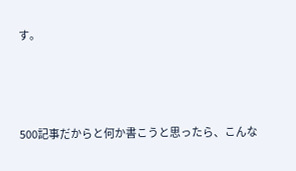す。



500記事だからと何か書こうと思ったら、こんな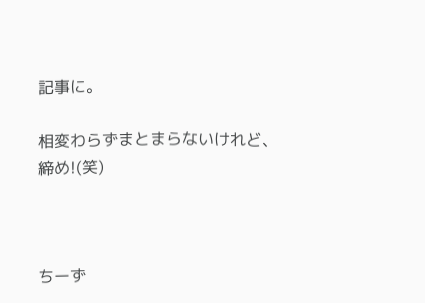記事に。

相変わらずまとまらないけれど、締め!(笑)



ちーず